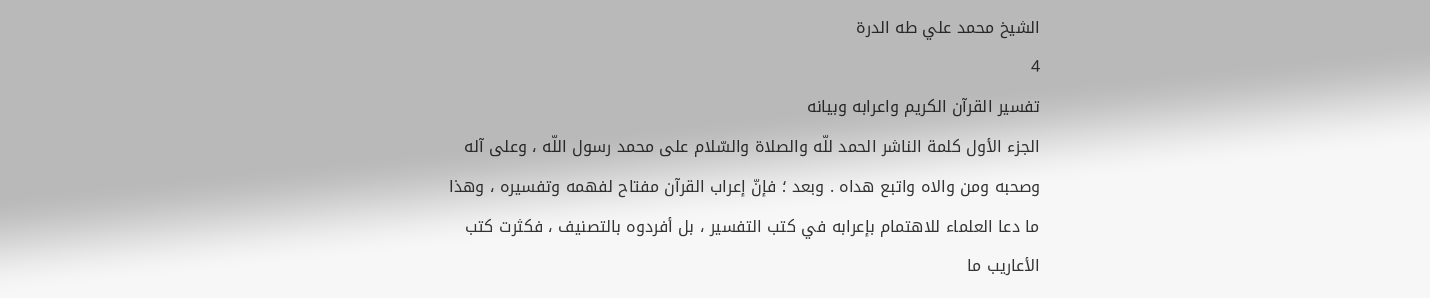الشيخ محمد علي طه الدرة
4
تفسير القرآن الكريم واعرابه وبيانه
الجزء الأول كلمة الناشر الحمد للّه والصلاة والسّلام على محمد رسول اللّه ، وعلى آله وصحبه ومن والاه واتبع هداه . وبعد ؛ فإنّ إعراب القرآن مفتاح لفهمه وتفسيره ، وهذا ما دعا العلماء للاهتمام بإعرابه في كتب التفسير ، بل أفردوه بالتصنيف ، فكثرت كتب الأعاريب ما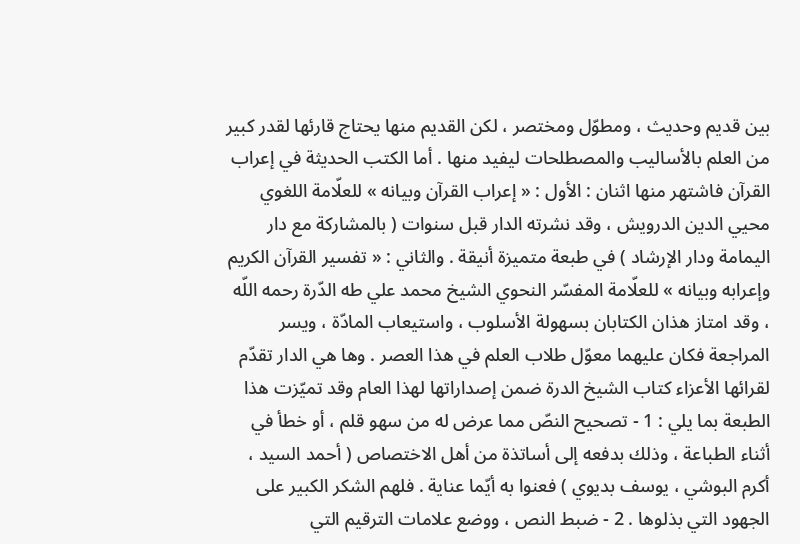بين قديم وحديث ، ومطوّل ومختصر ، لكن القديم منها يحتاج قارئها لقدر كبير من العلم بالأساليب والمصطلحات ليفيد منها . أما الكتب الحديثة في إعراب القرآن فاشتهر منها اثنان : الأول : « إعراب القرآن وبيانه » للعلّامة اللغوي محيي الدين الدرويش ، وقد نشرته الدار قبل سنوات ( بالمشاركة مع دار اليمامة ودار الإرشاد ) في طبعة متميزة أنيقة . والثاني : « تفسير القرآن الكريم وإعرابه وبيانه » للعلّامة المفسّر النحوي الشيخ محمد علي طه الدّرة رحمه اللّه ، وقد امتاز هذان الكتابان بسهولة الأسلوب ، واستيعاب المادّة ، ويسر المراجعة فكان عليهما معوّل طلاب العلم في هذا العصر . وها هي الدار تقدّم لقرائها الأعزاء كتاب الشيخ الدرة ضمن إصداراتها لهذا العام وقد تميّزت هذا الطبعة بما يلي : 1 - تصحيح النصّ مما عرض له من سهو قلم ، أو خطأ في أثناء الطباعة ، وذلك بدفعه إلى أساتذة من أهل الاختصاص ( أحمد السيد ، أكرم البوشي ، يوسف بديوي ) فعنوا به أيّما عناية . فلهم الشكر الكبير على الجهود التي بذلوها . 2 - ضبط النص ، ووضع علامات الترقيم التي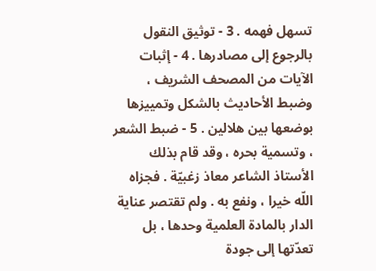تسهل فهمه . 3 - توثيق النقول بالرجوع إلى مصادرها . 4 - إثبات الآيات من المصحف الشريف ، وضبط الأحاديث بالشكل وتمييزها بوضعها بين هلالين . 5 - ضبط الشعر ، وتسمية بحره ، وقد قام بذلك الأستاذ الشاعر معاذ زغبيّة . فجزاه اللّه خيرا ، ونفع به . ولم تقتصر عناية الدار بالمادة العلمية وحدها ، بل تعدّتها إلى جودة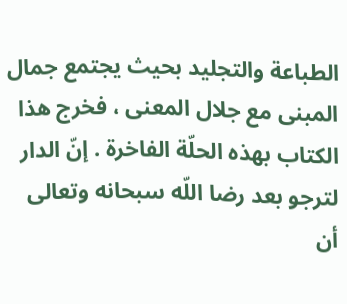الطباعة والتجليد بحيث يجتمع جمال المبنى مع جلال المعنى ، فخرج هذا الكتاب بهذه الحلّة الفاخرة . إنّ الدار لترجو بعد رضا اللّه سبحانه وتعالى أن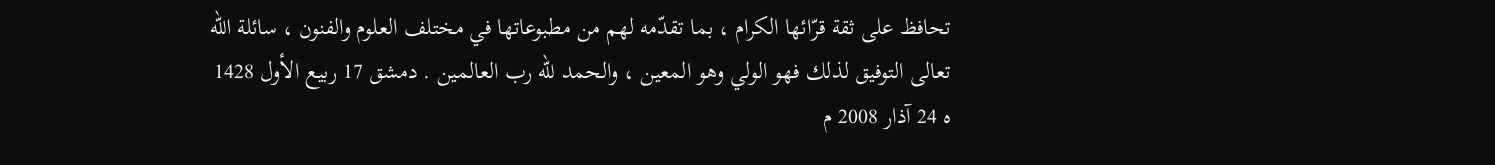تحافظ على ثقة قرّائها الكرام ، بما تقدّمه لهم من مطبوعاتها في مختلف العلوم والفنون ، سائلة اللّه تعالى التوفيق لذلك فهو الولي وهو المعين ، والحمد للّه رب العالمين . دمشق 17 ربيع الأول 1428 ه 24 آذار 2008 م